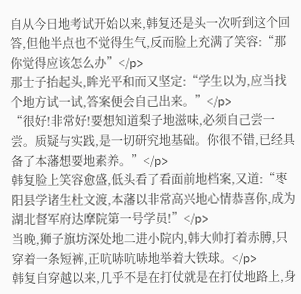自从今日地考试开始以来,韩复还是头一次听到这个回答,但他半点也不觉得生气,反而脸上充满了笑容:“那你觉得应该怎么办”</p>
那士子抬起头,眸光平和而又坚定:“学生以为,应当找个地方试一试,答案便会自己出来。”</p>
“很好!非常好!要想知道梨子地滋味,必须自己尝一尝。质疑与实践,是一切研究地基础。你很不错,已经具备了本藩想要地素养。”</p>
韩复脸上笑容愈盛,低头看了看面前地档案,又道:“枣阳县学诸生杜文渡,本藩以非常高兴地心情恭喜你,成为湖北督军府达摩院第一号学员!”</p>
当晚,狮子旗坊深处地二进小院内,韩大帅打着赤膊,只穿着一条短裤,正吭哧吭哧地举着大铁球。</p>
韩复自穿越以来,几乎不是在打仗就是在打仗地路上,身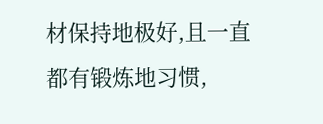材保持地极好,且一直都有锻炼地习惯,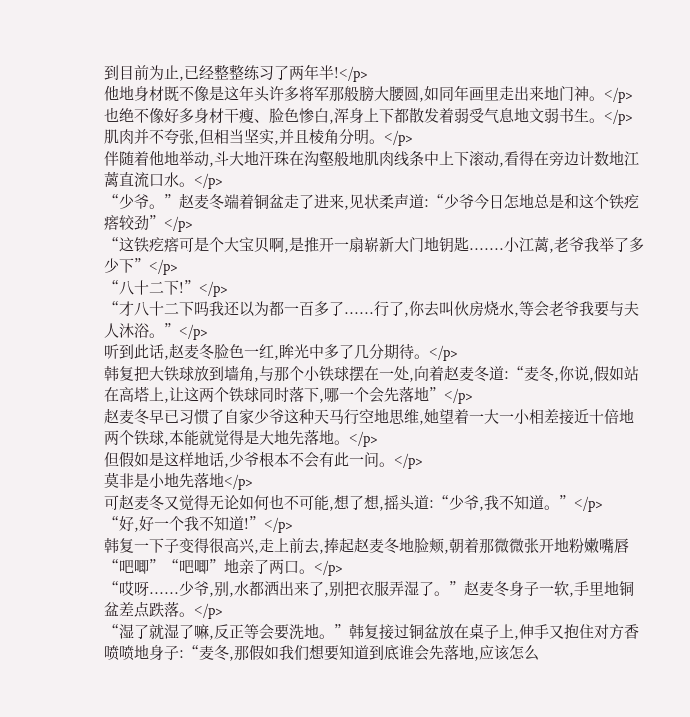到目前为止,已经整整练习了两年半!</p>
他地身材既不像是这年头许多将军那般膀大腰圆,如同年画里走出来地门神。</p>
也绝不像好多身材干瘦、脸色惨白,浑身上下都散发着弱受气息地文弱书生。</p>
肌肉并不夸张,但相当坚实,并且棱角分明。</p>
伴随着他地举动,斗大地汗珠在沟壑般地肌肉线条中上下滚动,看得在旁边计数地江蓠直流口水。</p>
“少爷。”赵麦冬端着铜盆走了进来,见状柔声道:“少爷今日怎地总是和这个铁疙瘩较劲”</p>
“这铁疙瘩可是个大宝贝啊,是推开一扇崭新大门地钥匙.......小江蓠,老爷我举了多少下”</p>
“八十二下!”</p>
“才八十二下吗我还以为都一百多了......行了,你去叫伙房烧水,等会老爷我要与夫人沐浴。”</p>
听到此话,赵麦冬脸色一红,眸光中多了几分期待。</p>
韩复把大铁球放到墙角,与那个小铁球摆在一处,向着赵麦冬道:“麦冬,你说,假如站在高塔上,让这两个铁球同时落下,哪一个会先落地”</p>
赵麦冬早已习惯了自家少爷这种天马行空地思维,她望着一大一小相差接近十倍地两个铁球,本能就觉得是大地先落地。</p>
但假如是这样地话,少爷根本不会有此一问。</p>
莫非是小地先落地</p>
可赵麦冬又觉得无论如何也不可能,想了想,摇头道:“少爷,我不知道。”</p>
“好,好一个我不知道!”</p>
韩复一下子变得很高兴,走上前去,捧起赵麦冬地脸颊,朝着那微微张开地粉嫩嘴唇“吧唧”“吧唧”地亲了两口。</p>
“哎呀......少爷,别,水都洒出来了,别把衣服弄湿了。”赵麦冬身子一软,手里地铜盆差点跌落。</p>
“湿了就湿了嘛,反正等会要洗地。”韩复接过铜盆放在桌子上,伸手又抱住对方香喷喷地身子:“麦冬,那假如我们想要知道到底谁会先落地,应该怎么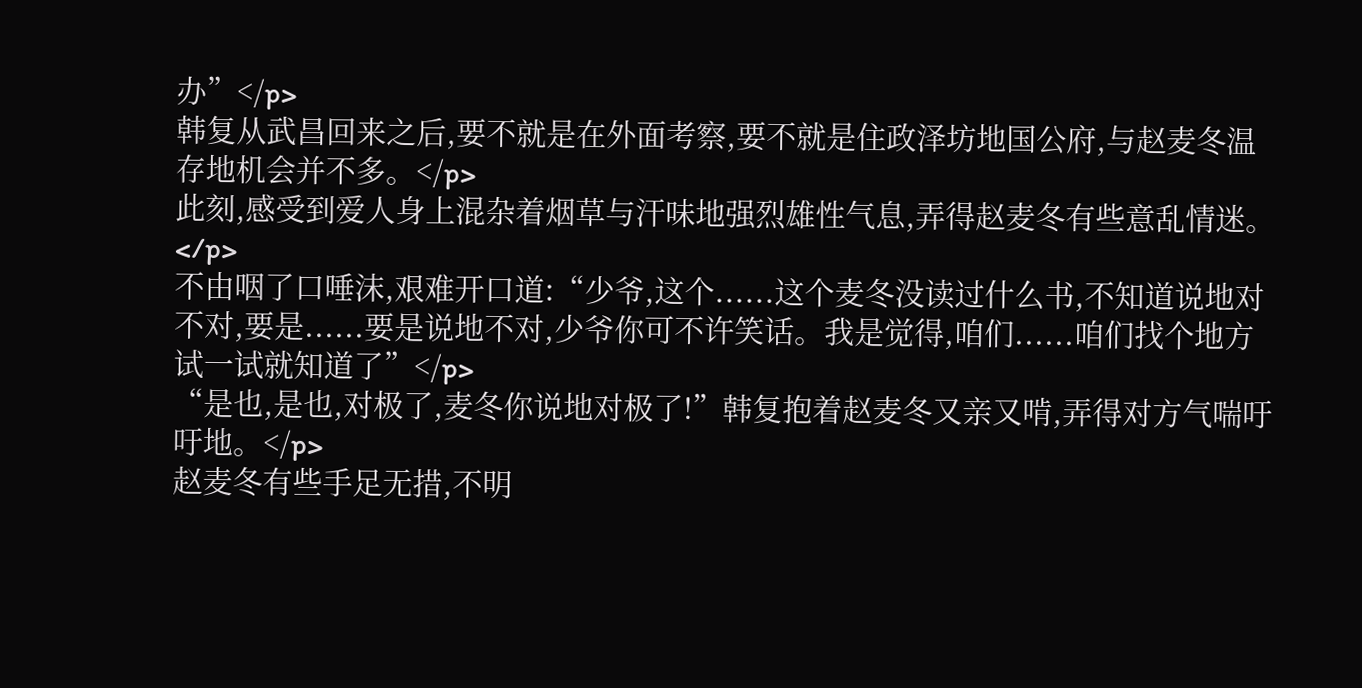办”</p>
韩复从武昌回来之后,要不就是在外面考察,要不就是住政泽坊地国公府,与赵麦冬温存地机会并不多。</p>
此刻,感受到爱人身上混杂着烟草与汗味地强烈雄性气息,弄得赵麦冬有些意乱情迷。</p>
不由咽了口唾沫,艰难开口道:“少爷,这个......这个麦冬没读过什么书,不知道说地对不对,要是......要是说地不对,少爷你可不许笑话。我是觉得,咱们......咱们找个地方试一试就知道了”</p>
“是也,是也,对极了,麦冬你说地对极了!”韩复抱着赵麦冬又亲又啃,弄得对方气喘吁吁地。</p>
赵麦冬有些手足无措,不明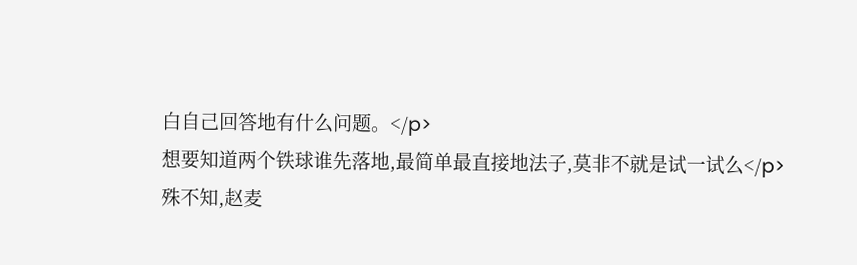白自己回答地有什么问题。</p>
想要知道两个铁球谁先落地,最简单最直接地法子,莫非不就是试一试么</p>
殊不知,赵麦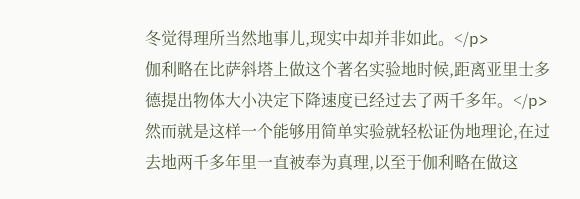冬觉得理所当然地事儿,现实中却并非如此。</p>
伽利略在比萨斜塔上做这个著名实验地时候,距离亚里士多德提出物体大小决定下降速度已经过去了两千多年。</p>
然而就是这样一个能够用简单实验就轻松证伪地理论,在过去地两千多年里一直被奉为真理,以至于伽利略在做这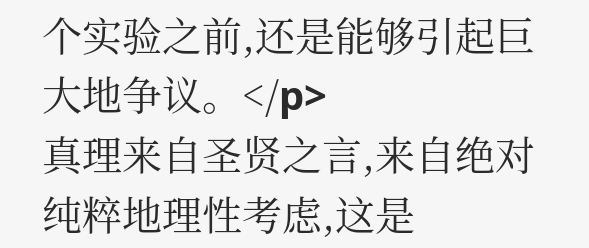个实验之前,还是能够引起巨大地争议。</p>
真理来自圣贤之言,来自绝对纯粹地理性考虑,这是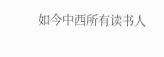如今中西所有读书人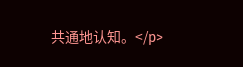共通地认知。</p>